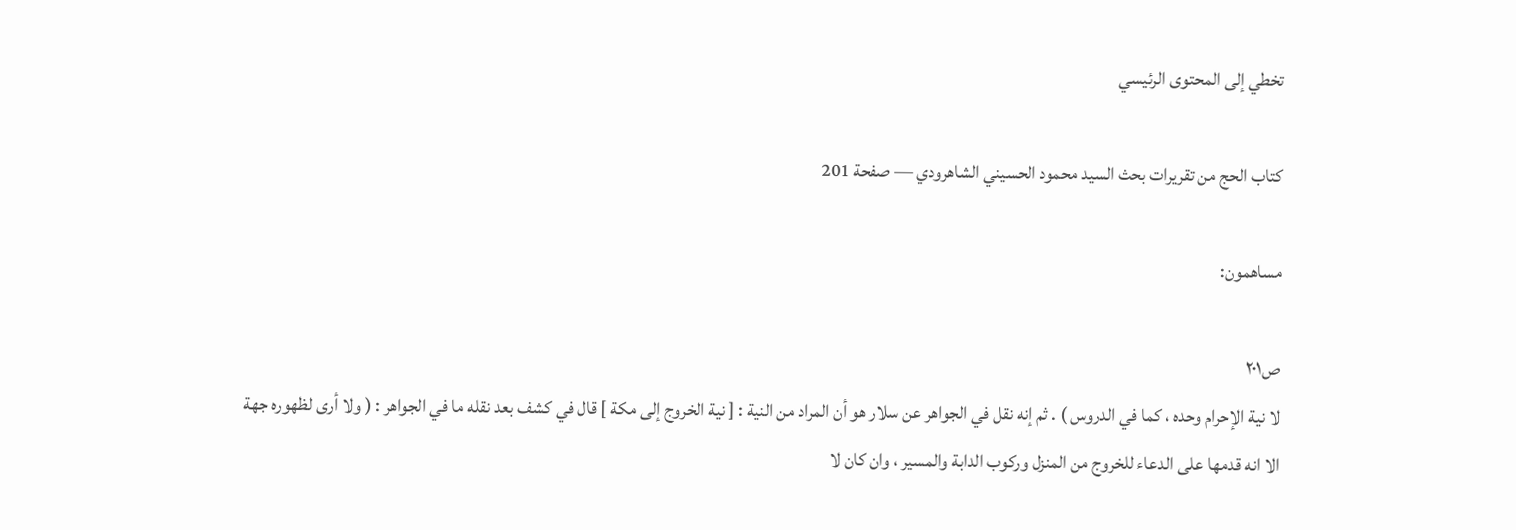تخطي إلى المحتوى الرئيسي

كتاب الحج من تقريرات بحث السيد محمود الحسيني الشاهرودي — صفحة 201

مساهمون:

ص٢٠١
لا نية الإحرام وحده ، كما في الدروس ) . ثم إنه نقل في الجواهر عن سلار هو أن المراد من النية : [ نية الخروج إلى مكة ] قال في كشف بعد نقله ما في الجواهر : ( ولا أرى لظهوره جهة الا انه قدمها على الدعاء للخروج من المنزل وركوب الدابة والمسير ، وان كان لا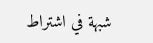شبهة في اشتراط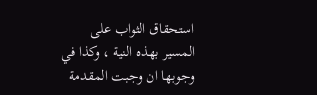استحقاق الثواب على المسير بهذه النية ، وكذا في وجوبها ان وجبت المقدمة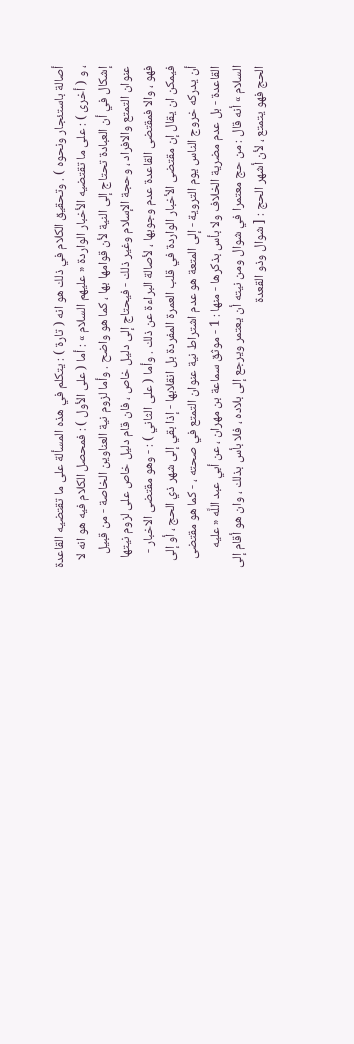أصالة باستئجار ونحوه ) . وتحقيق الكلام في ذلك هو انه ( تارة ) : يتكلم في هذه المسألة على ما تقتضيه القاعدة ، و ( أخرى ) : على ما تقتضيه الأخبار الواردة « عليهم السلام » : أما ( على الأول ) : فمحصل الكلام فيه هو انه لا إشكال في أن العبادة تحتاج إلى النية لأن قوامها بها ، كما هو واضح . وأما لزوم نية العناوين الخاصة - من قبيل عنوان التمتع والافراد ، وحجة الإسلام وغير ذلك - فيحتاج إلى دليل خاص ، فان قام دليل خاص على لزوم نيتها فهو ، والا فمقتضى القاعدة عدم وجوبها ، لأصالة البراءة عن ذلك . وأما ( على الثاني ) : - وهو مقتضى الاخبار - فيمكن ان يقال إن مقتضى الأخبار الواردة في قلب العمرة المفردة بل انقلابها - إذا بقي إلى شهر ذي الحج ، أو إلى أن يدركه خروج الناس يوم التروية - إلى المتعة هو عدم اشتراط نية عنوان التمتع في صحته ، - كما هو مقتضى القاعدة - بل عدم مضرية الخلاف ولا بأس بذكرها - منها : 1 - موثق سماعة بن مهران ، عن أبي عبد اللَّه « عليه السلام » أنه قال : من حج معتمرا في شوال ومن نيته أن يعتمر ويرجع إلى بلاده ، فلا بأس بذلك ، وان هو أقام إلى الحج فهو يتمتع ، لأن أشهر الحج : [ شوال وذو القعدة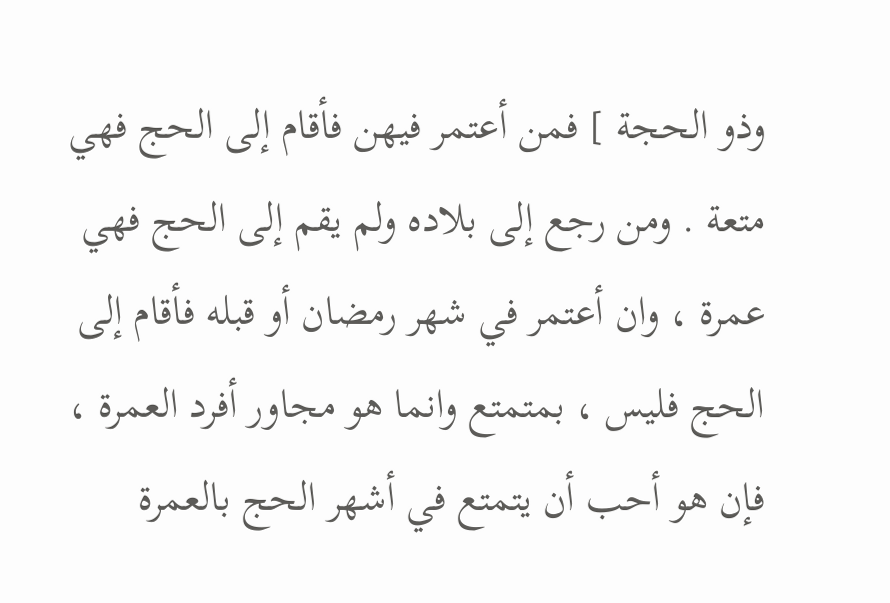وذو الحجة ] فمن أعتمر فيهن فأقام إلى الحج فهي متعة . ومن رجع إلى بلاده ولم يقم إلى الحج فهي عمرة ، وان أعتمر في شهر رمضان أو قبله فأقام إلى الحج فليس ، بمتمتع وانما هو مجاور أفرد العمرة ، فإن هو أحب أن يتمتع في أشهر الحج بالعمرة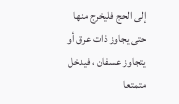إلى الحج فليخرج منها حتى يجاوز ذات عرق أو يتجاوز عسفان ، فيدخل متمتعا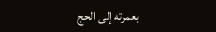بعمرته إلى الحج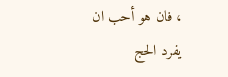، فان هو أحب ان يفرد الحج